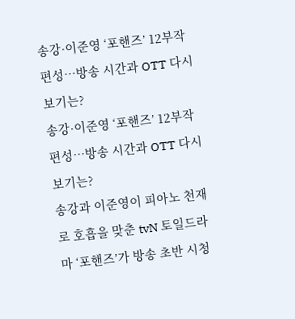송강·이준영 ‘포핸즈’ 12부작 편성…방송 시간과 OTT 다시보기는?
송강·이준영 ‘포핸즈’ 12부작 편성…방송 시간과 OTT 다시보기는?
송강과 이준영이 피아노 천재로 호흡을 맞춘 tvN 토일드라마 ‘포핸즈’가 방송 초반 시청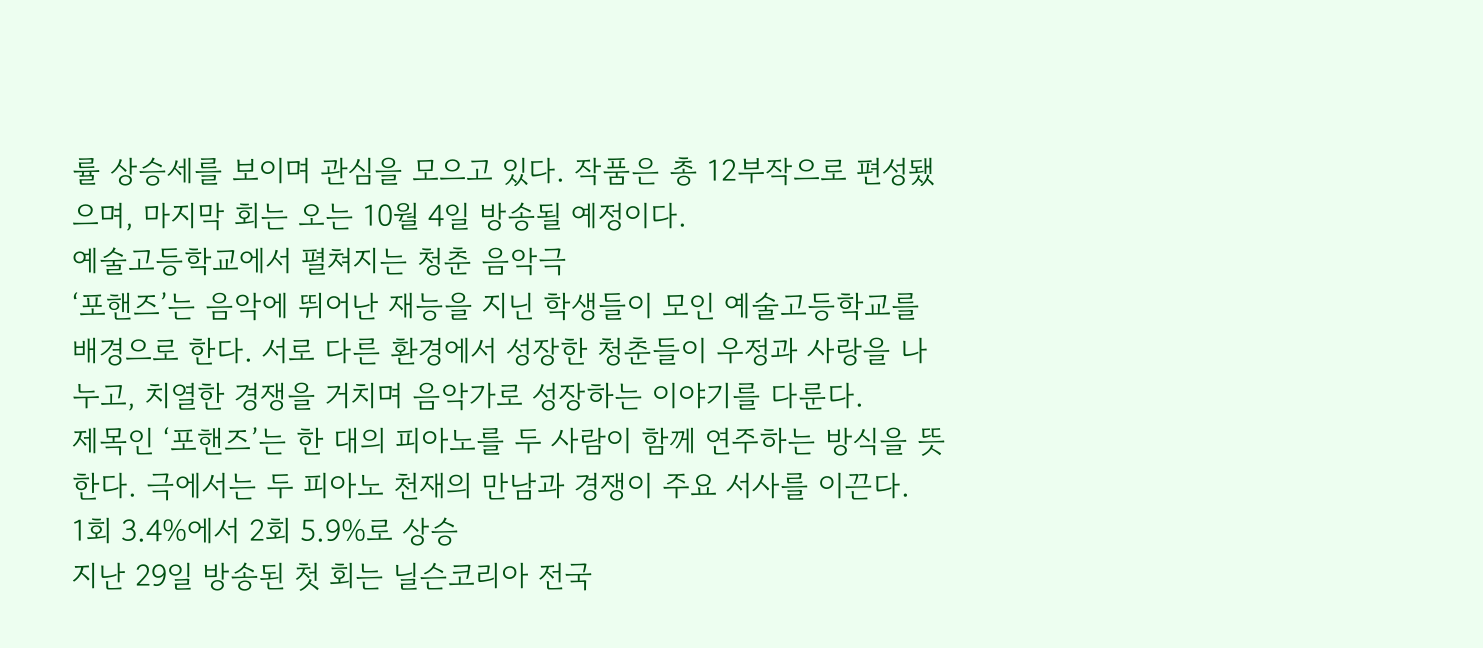률 상승세를 보이며 관심을 모으고 있다. 작품은 총 12부작으로 편성됐으며, 마지막 회는 오는 10월 4일 방송될 예정이다.
예술고등학교에서 펼쳐지는 청춘 음악극
‘포핸즈’는 음악에 뛰어난 재능을 지닌 학생들이 모인 예술고등학교를 배경으로 한다. 서로 다른 환경에서 성장한 청춘들이 우정과 사랑을 나누고, 치열한 경쟁을 거치며 음악가로 성장하는 이야기를 다룬다.
제목인 ‘포핸즈’는 한 대의 피아노를 두 사람이 함께 연주하는 방식을 뜻한다. 극에서는 두 피아노 천재의 만남과 경쟁이 주요 서사를 이끈다.
1회 3.4%에서 2회 5.9%로 상승
지난 29일 방송된 첫 회는 닐슨코리아 전국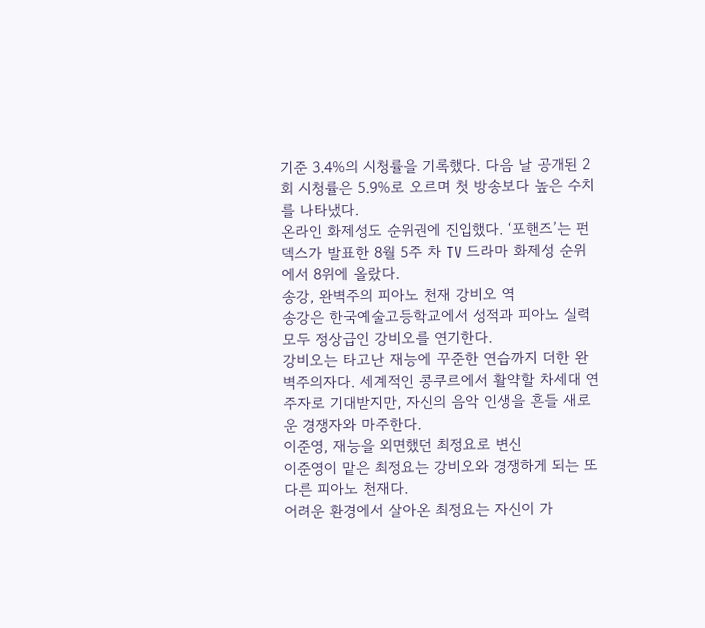기준 3.4%의 시청률을 기록했다. 다음 날 공개된 2회 시청률은 5.9%로 오르며 첫 방송보다 높은 수치를 나타냈다.
온라인 화제성도 순위권에 진입했다. ‘포핸즈’는 펀덱스가 발표한 8월 5주 차 TV 드라마 화제성 순위에서 8위에 올랐다.
송강, 완벽주의 피아노 천재 강비오 역
송강은 한국예술고등학교에서 성적과 피아노 실력 모두 정상급인 강비오를 연기한다.
강비오는 타고난 재능에 꾸준한 연습까지 더한 완벽주의자다. 세계적인 콩쿠르에서 활약할 차세대 연주자로 기대받지만, 자신의 음악 인생을 흔들 새로운 경쟁자와 마주한다.
이준영, 재능을 외면했던 최정요로 변신
이준영이 맡은 최정요는 강비오와 경쟁하게 되는 또 다른 피아노 천재다.
어려운 환경에서 살아온 최정요는 자신이 가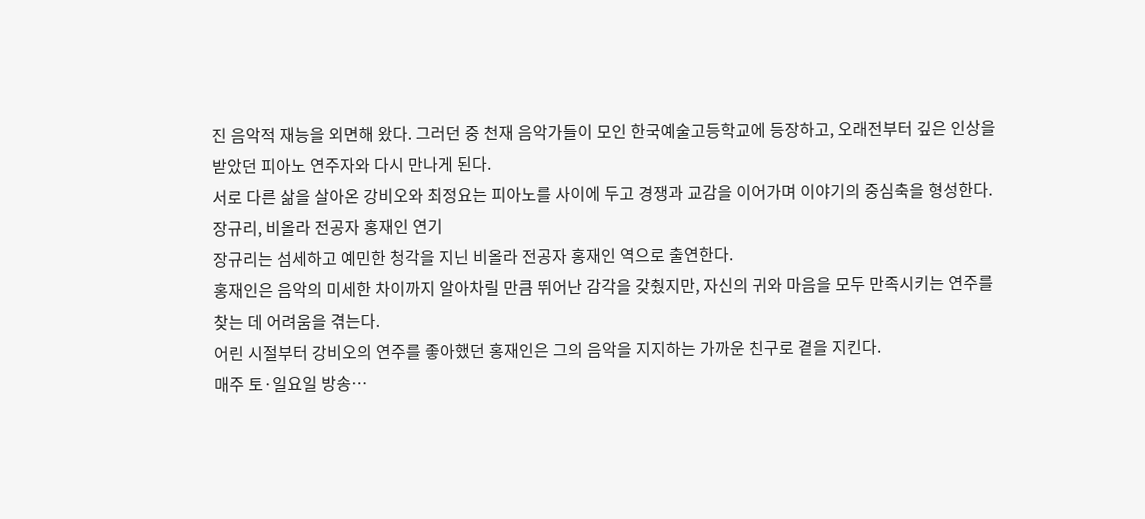진 음악적 재능을 외면해 왔다. 그러던 중 천재 음악가들이 모인 한국예술고등학교에 등장하고, 오래전부터 깊은 인상을 받았던 피아노 연주자와 다시 만나게 된다.
서로 다른 삶을 살아온 강비오와 최정요는 피아노를 사이에 두고 경쟁과 교감을 이어가며 이야기의 중심축을 형성한다.
장규리, 비올라 전공자 홍재인 연기
장규리는 섬세하고 예민한 청각을 지닌 비올라 전공자 홍재인 역으로 출연한다.
홍재인은 음악의 미세한 차이까지 알아차릴 만큼 뛰어난 감각을 갖췄지만, 자신의 귀와 마음을 모두 만족시키는 연주를 찾는 데 어려움을 겪는다.
어린 시절부터 강비오의 연주를 좋아했던 홍재인은 그의 음악을 지지하는 가까운 친구로 곁을 지킨다.
매주 토·일요일 방송…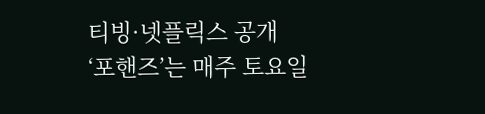티빙·넷플릭스 공개
‘포핸즈’는 매주 토요일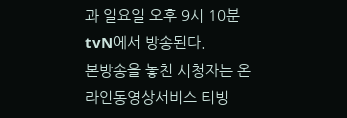과 일요일 오후 9시 10분 tvN에서 방송된다.
본방송을 놓친 시청자는 온라인동영상서비스 티빙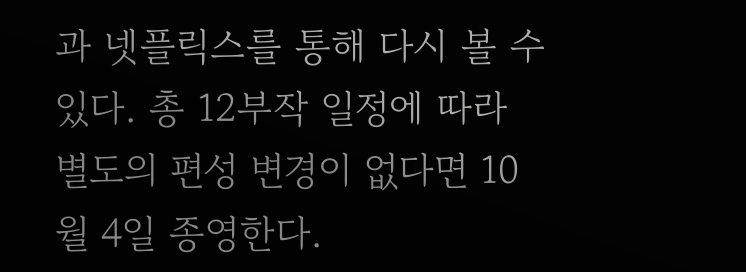과 넷플릭스를 통해 다시 볼 수 있다. 총 12부작 일정에 따라 별도의 편성 변경이 없다면 10월 4일 종영한다.